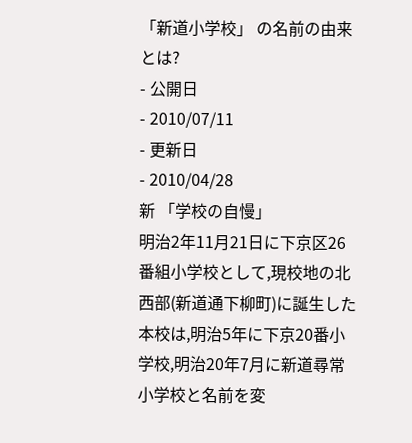「新道小学校」 の名前の由来とは?
- 公開日
- 2010/07/11
- 更新日
- 2010/04/28
新 「学校の自慢」
明治2年11月21日に下京区26番組小学校として,現校地の北西部(新道通下柳町)に誕生した本校は,明治5年に下京20番小学校,明治20年7月に新道尋常小学校と名前を変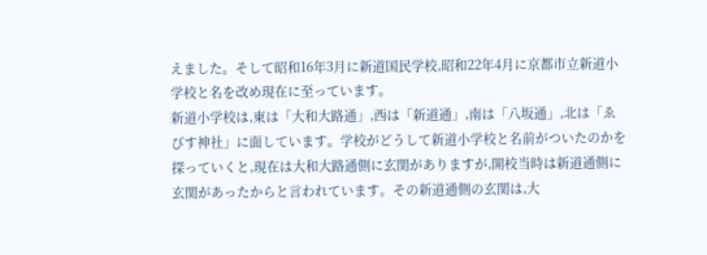えました。そして昭和16年3月に新道国民学校,昭和22年4月に京都市立新道小学校と名を改め現在に至っています。
新道小学校は,東は「大和大路通」,西は「新道通」,南は「八坂通」,北は「ゑびす神社」に面しています。学校がどうして新道小学校と名前がついたのかを探っていくと,現在は大和大路通側に玄関がありますが,開校当時は新道通側に玄関があったからと言われています。その新道通側の玄関は,大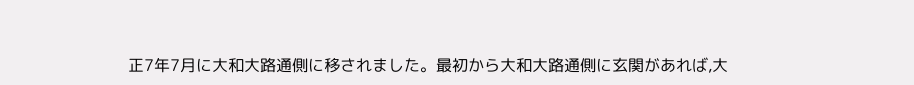正7年7月に大和大路通側に移されました。最初から大和大路通側に玄関があれば,大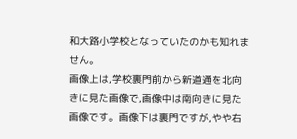和大路小学校となっていたのかも知れません。
画像上は,学校裏門前から新道通を北向きに見た画像で,画像中は南向きに見た画像です。画像下は裏門ですが,やや右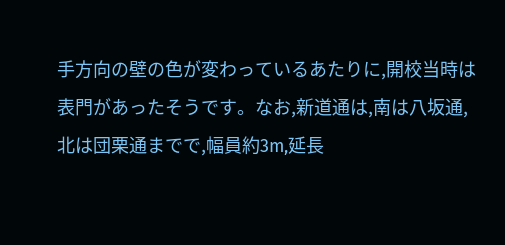手方向の壁の色が変わっているあたりに,開校当時は表門があったそうです。なお,新道通は,南は八坂通,北は団栗通までで,幅員約3m,延長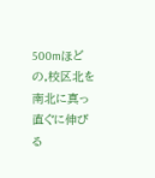500mほどの,校区北を南北に真っ直ぐに伸びる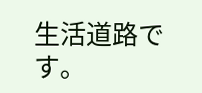生活道路です。